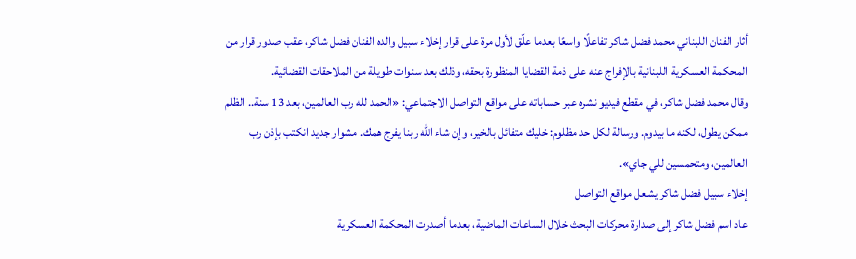أثار الفنان اللبناني محمد فضل شاكر تفاعلًا واسعًا بعدما علّق لأول مرة على قرار إخلاء سبيل والده الفنان فضل شاكر، عقب صدور قرار من المحكمة العسكرية اللبنانية بالإفراج عنه على ذمة القضايا المنظورة بحقه، وذلك بعد سنوات طويلة من الملاحقات القضائية.
وقال محمد فضل شاكر، في مقطع فيديو نشره عبر حساباته على مواقع التواصل الاجتماعي: «الحمد لله رب العالمين، بعد 13 سنة.. الظلم ممكن يطول، لكنه ما بيدوم. ورسالة لكل حد مظلوم: خليك متفائل بالخير، وإن شاء الله ربنا يفرج همك. مشوار جديد انكتب بإذن رب العالمين، ومتحمسين للي جاي».
إخلاء سبيل فضل شاكر يشعل مواقع التواصل
عاد اسم فضل شاكر إلى صدارة محركات البحث خلال الساعات الماضية، بعدما أصدرت المحكمة العسكرية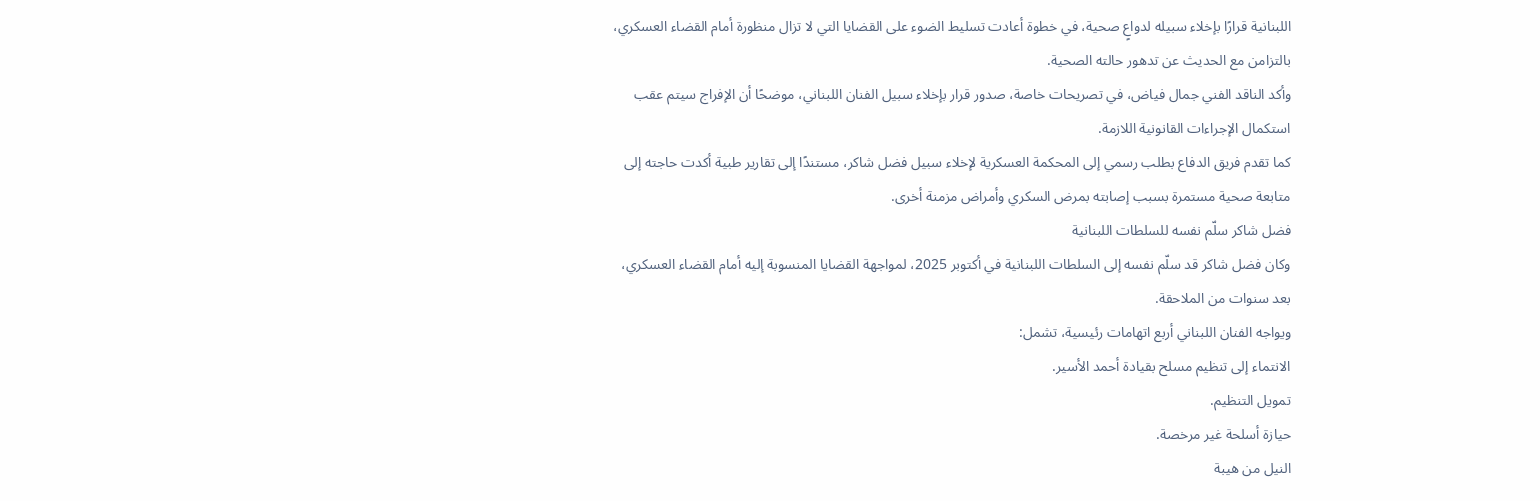اللبنانية قرارًا بإخلاء سبيله لدواعٍ صحية، في خطوة أعادت تسليط الضوء على القضايا التي لا تزال منظورة أمام القضاء العسكري، بالتزامن مع الحديث عن تدهور حالته الصحية.
وأكد الناقد الفني جمال فياض، في تصريحات خاصة، صدور قرار بإخلاء سبيل الفنان اللبناني، موضحًا أن الإفراج سيتم عقب استكمال الإجراءات القانونية اللازمة.
كما تقدم فريق الدفاع بطلب رسمي إلى المحكمة العسكرية لإخلاء سبيل فضل شاكر، مستندًا إلى تقارير طبية أكدت حاجته إلى متابعة صحية مستمرة بسبب إصابته بمرض السكري وأمراض مزمنة أخرى.
فضل شاكر سلّم نفسه للسلطات اللبنانية
وكان فضل شاكر قد سلّم نفسه إلى السلطات اللبنانية في أكتوبر 2025، لمواجهة القضايا المنسوبة إليه أمام القضاء العسكري، بعد سنوات من الملاحقة.
ويواجه الفنان اللبناني أربع اتهامات رئيسية، تشمل:
الانتماء إلى تنظيم مسلح بقيادة أحمد الأسير.
تمويل التنظيم.
حيازة أسلحة غير مرخصة.
النيل من هيبة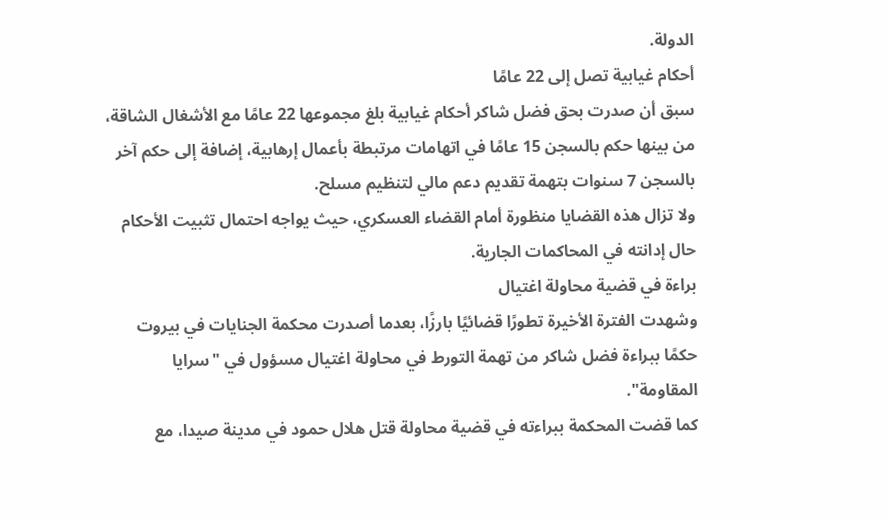الدولة.
أحكام غيابية تصل إلى 22 عامًا
سبق أن صدرت بحق فضل شاكر أحكام غيابية بلغ مجموعها 22 عامًا مع الأشغال الشاقة، من بينها حكم بالسجن 15 عامًا في اتهامات مرتبطة بأعمال إرهابية، إضافة إلى حكم آخر بالسجن 7 سنوات بتهمة تقديم دعم مالي لتنظيم مسلح.
ولا تزال هذه القضايا منظورة أمام القضاء العسكري، حيث يواجه احتمال تثبيت الأحكام حال إدانته في المحاكمات الجارية.
براءة في قضية محاولة اغتيال
وشهدت الفترة الأخيرة تطورًا قضائيًا بارزًا، بعدما أصدرت محكمة الجنايات في بيروت حكمًا ببراءة فضل شاكر من تهمة التورط في محاولة اغتيال مسؤول في "سرايا المقاومة".
كما قضت المحكمة ببراءته في قضية محاولة قتل هلال حمود في مدينة صيدا، مع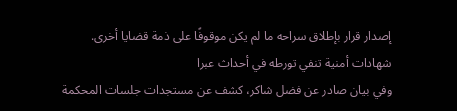إصدار قرار بإطلاق سراحه ما لم يكن موقوفًا على ذمة قضايا أخرى.
شهادات أمنية تنفي تورطه في أحداث عبرا
وفي بيان صادر عن فضل شاكر، كشف عن مستجدات جلسات المحكمة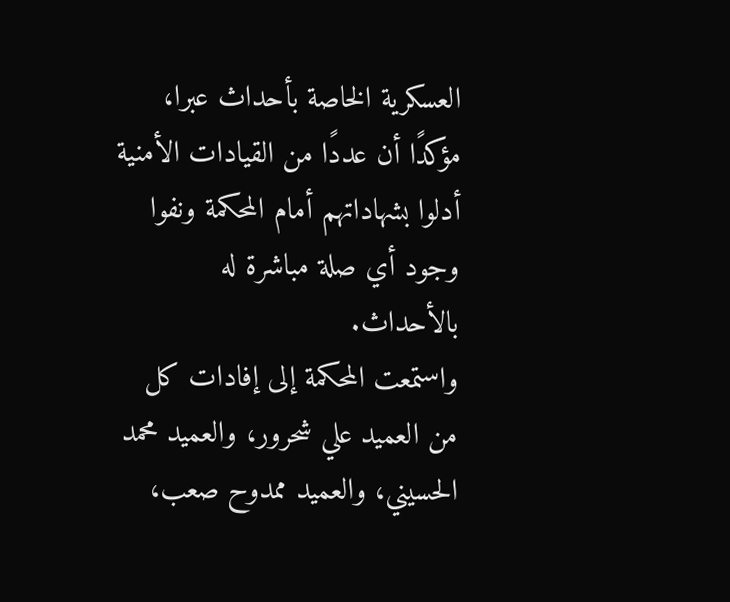العسكرية الخاصة بأحداث عبرا، مؤكدًا أن عددًا من القيادات الأمنية أدلوا بشهاداتهم أمام المحكمة ونفوا وجود أي صلة مباشرة له بالأحداث.
واستمعت المحكمة إلى إفادات كل من العميد علي شحرور، والعميد محمد الحسيني، والعميد ممدوح صعب،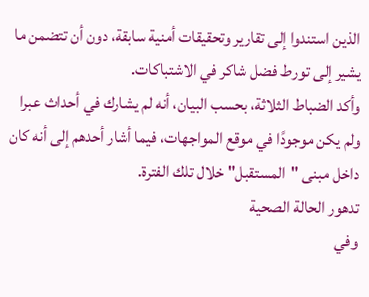الذين استندوا إلى تقارير وتحقيقات أمنية سابقة، دون أن تتضمن ما يشير إلى تورط فضل شاكر في الاشتباكات.
وأكد الضباط الثلاثة، بحسب البيان، أنه لم يشارك في أحداث عبرا ولم يكن موجودًا في موقع المواجهات، فيما أشار أحدهم إلى أنه كان داخل مبنى "المستقبل" خلال تلك الفترة.
تدهور الحالة الصحية
وفي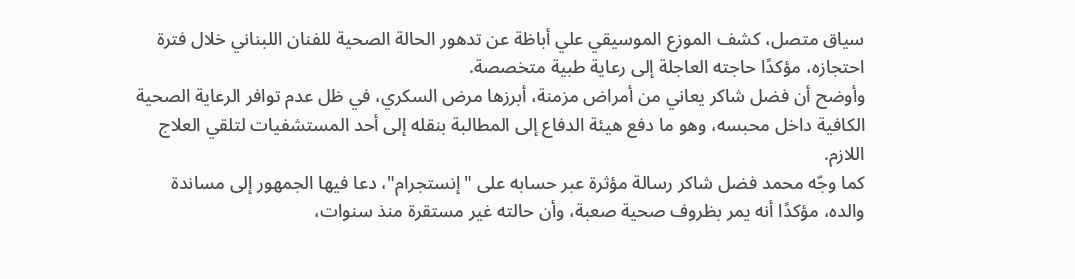سياق متصل، كشف الموزع الموسيقي علي أباظة عن تدهور الحالة الصحية للفنان اللبناني خلال فترة احتجازه، مؤكدًا حاجته العاجلة إلى رعاية طبية متخصصة.
وأوضح أن فضل شاكر يعاني من أمراض مزمنة، أبرزها مرض السكري، في ظل عدم توافر الرعاية الصحية الكافية داخل محبسه، وهو ما دفع هيئة الدفاع إلى المطالبة بنقله إلى أحد المستشفيات لتلقي العلاج اللازم.
كما وجّه محمد فضل شاكر رسالة مؤثرة عبر حسابه على "إنستجرام"، دعا فيها الجمهور إلى مساندة والده، مؤكدًا أنه يمر بظروف صحية صعبة، وأن حالته غير مستقرة منذ سنوات،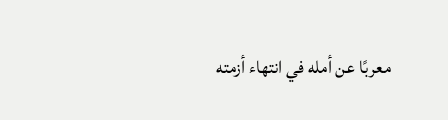معربًا عن أمله في انتهاء أزمته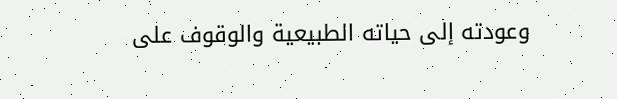وعودته إلى حياته الطبيعية والوقوف على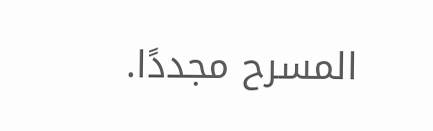المسرح مجددًا.